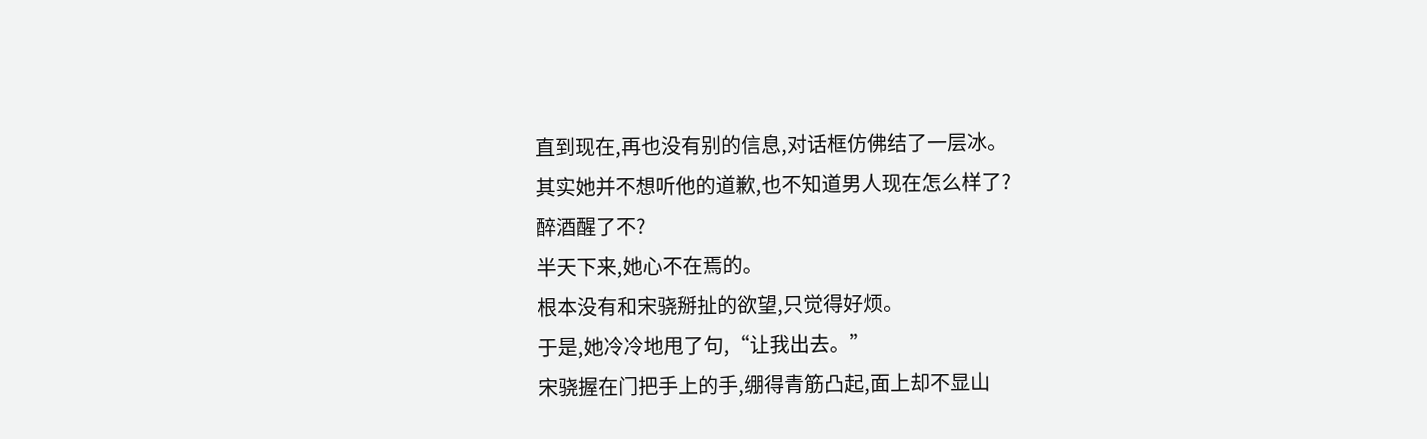直到现在,再也没有别的信息,对话框仿佛结了一层冰。
其实她并不想听他的道歉,也不知道男人现在怎么样了?
醉酒醒了不?
半天下来,她心不在焉的。
根本没有和宋骁掰扯的欲望,只觉得好烦。
于是,她冷冷地甩了句,“让我出去。”
宋骁握在门把手上的手,绷得青筋凸起,面上却不显山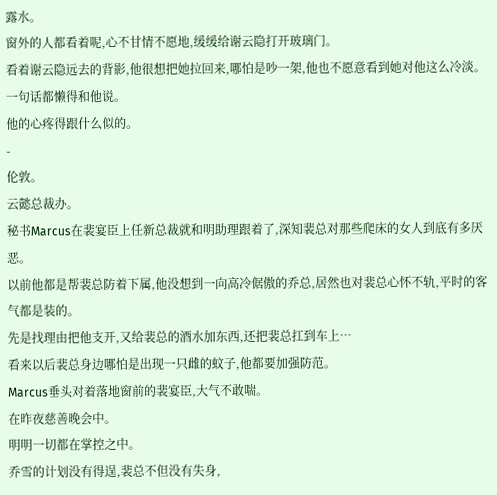露水。
窗外的人都看着呢,心不甘情不愿地,缓缓给谢云隐打开玻璃门。
看着谢云隐远去的背影,他很想把她拉回来,哪怕是吵一架,他也不愿意看到她对他这么冷淡。
一句话都懒得和他说。
他的心疼得跟什么似的。
-
伦敦。
云懿总裁办。
秘书Marcus在裴宴臣上任新总裁就和明助理跟着了,深知裴总对那些爬床的女人到底有多厌恶。
以前他都是帮裴总防着下属,他没想到一向高冷倨傲的乔总,居然也对裴总心怀不轨,平时的客气都是装的。
先是找理由把他支开,又给裴总的酒水加东西,还把裴总扛到车上…
看来以后裴总身边哪怕是出现一只雌的蚊子,他都要加强防范。
Marcus垂头对着落地窗前的裴宴臣,大气不敢喘。
在昨夜慈善晚会中。
明明一切都在掌控之中。
乔雪的计划没有得逞,裴总不但没有失身,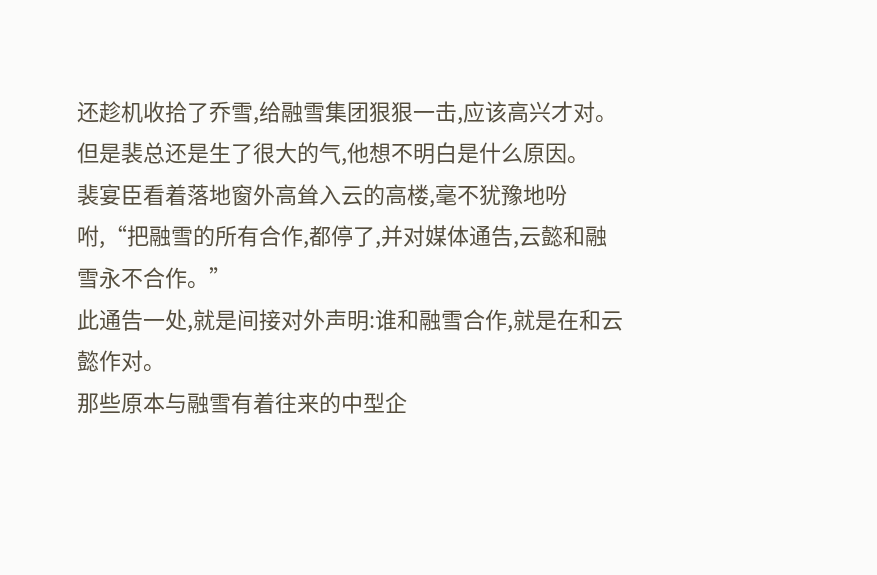还趁机收拾了乔雪,给融雪集团狠狠一击,应该高兴才对。
但是裴总还是生了很大的气,他想不明白是什么原因。
裴宴臣看着落地窗外高耸入云的高楼,毫不犹豫地吩咐,“把融雪的所有合作,都停了,并对媒体通告,云懿和融雪永不合作。”
此通告一处,就是间接对外声明:谁和融雪合作,就是在和云懿作对。
那些原本与融雪有着往来的中型企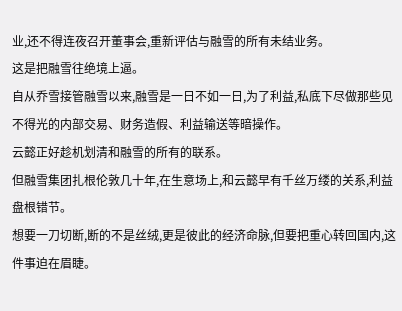业,还不得连夜召开董事会,重新评估与融雪的所有未结业务。
这是把融雪往绝境上逼。
自从乔雪接管融雪以来,融雪是一日不如一日,为了利益,私底下尽做那些见不得光的内部交易、财务造假、利益输送等暗操作。
云懿正好趁机划清和融雪的所有的联系。
但融雪集团扎根伦敦几十年,在生意场上,和云懿早有千丝万缕的关系,利益盘根错节。
想要一刀切断,断的不是丝绒,更是彼此的经济命脉,但要把重心转回国内,这件事迫在眉睫。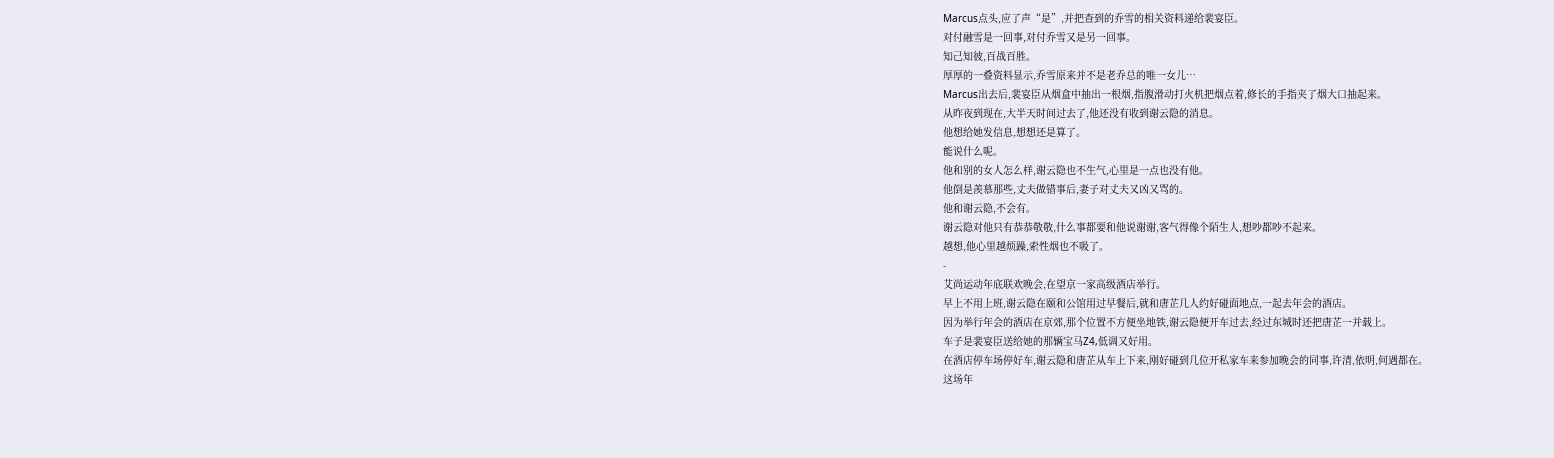Marcus点头,应了声“是”,并把查到的乔雪的相关资料递给裴宴臣。
对付融雪是一回事,对付乔雪又是另一回事。
知己知彼,百战百胜。
厚厚的一叠资料显示,乔雪原来并不是老乔总的唯一女儿…
Marcus出去后,裴宴臣从烟盒中抽出一根烟,指腹滑动打火机把烟点着,修长的手指夹了烟大口抽起来。
从昨夜到现在,大半天时间过去了,他还没有收到谢云隐的消息。
他想给她发信息,想想还是算了。
能说什么呢。
他和别的女人怎么样,谢云隐也不生气,心里是一点也没有他。
他倒是羡慕那些,丈夫做错事后,妻子对丈夫又凶又骂的。
他和谢云隐,不会有。
谢云隐对他只有恭恭敬敬,什么事都要和他说谢谢,客气得像个陌生人,想吵都吵不起来。
越想,他心里越烦躁,索性烟也不吸了。
-
艾尚运动年底联欢晚会,在望京一家高级酒店举行。
早上不用上班,谢云隐在颐和公馆用过早餐后,就和唐芷几人约好碰面地点,一起去年会的酒店。
因为举行年会的酒店在京郊,那个位置不方便坐地铁,谢云隐便开车过去,经过东城时还把唐芷一并载上。
车子是裴宴臣送给她的那辆宝马Z4,低调又好用。
在酒店停车场停好车,谢云隐和唐芷从车上下来,刚好碰到几位开私家车来参加晚会的同事,许清,依明,何遇都在。
这场年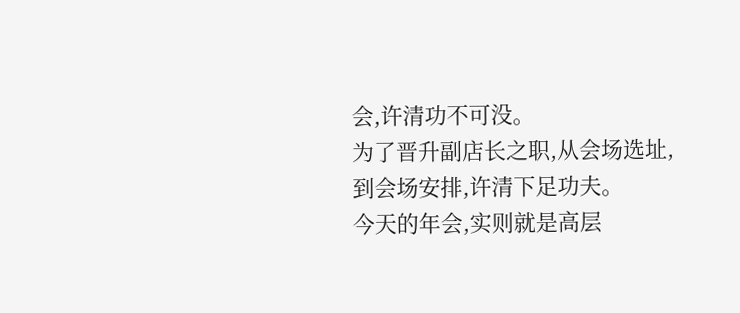会,许清功不可没。
为了晋升副店长之职,从会场选址,到会场安排,许清下足功夫。
今天的年会,实则就是高层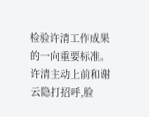检验许清工作成果的一向重要标准。
许清主动上前和谢云隐打招呼,脸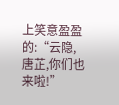上笑意盈盈的:“云隐,唐芷,你们也来啦!”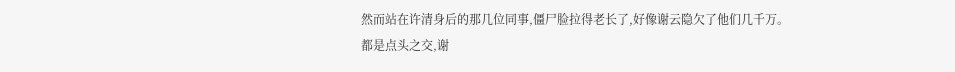然而站在许清身后的那几位同事,僵尸脸拉得老长了,好像谢云隐欠了他们几千万。
都是点头之交,谢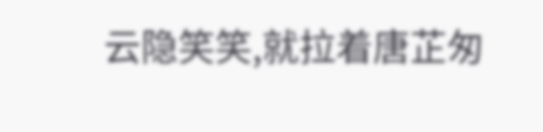云隐笑笑,就拉着唐芷匆